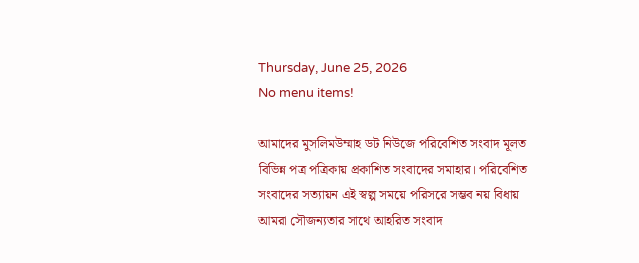Thursday, June 25, 2026
No menu items!

আমাদের মুসলিমউম্মাহ ডট নিউজে পরিবেশিত সংবাদ মূলত বিভিন্ন পত্র পত্রিকায় প্রকাশিত সংবাদের সমাহার। পরিবেশিত সংবাদের সত্যায়ন এই স্বল্প সময়ে পরিসরে সম্ভব নয় বিধায় আমরা সৌজন্যতার সাথে আহরিত সংবাদ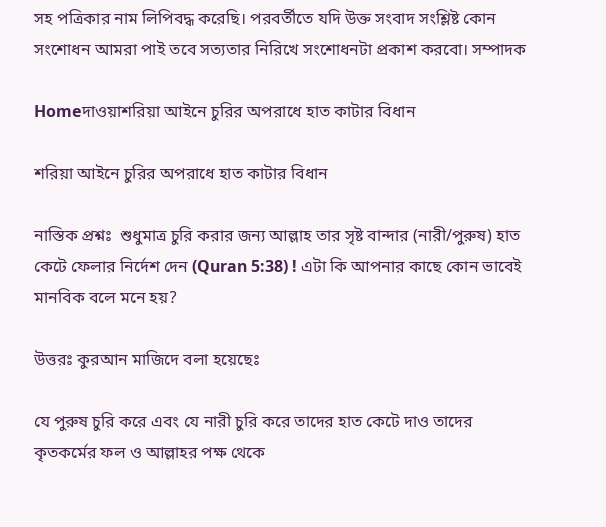সহ পত্রিকার নাম লিপিবদ্ধ করেছি। পরবর্তীতে যদি উক্ত সংবাদ সংশ্লিষ্ট কোন সংশোধন আমরা পাই তবে সত্যতার নিরিখে সংশোধনটা প্রকাশ করবো। সম্পাদক

Homeদাওয়াশরিয়া আইনে চুরির অপরাধে হাত কাটার বিধান

শরিয়া আইনে চুরির অপরাধে হাত কাটার বিধান

নাস্তিক প্রশ্নঃ  শুধুমাত্র চুরি করার জন্য আল্লাহ তার সৃষ্ট বান্দার (নারী/পুরুষ) হাত কেটে ফেলার নির্দেশ দেন (Quran 5:38) ! এটা কি আপনার কাছে কোন ভাবেই মানবিক বলে মনে হয়?

উত্তরঃ কুরআন মাজিদে বলা হয়েছেঃ

যে পুরুষ চুরি করে এবং যে নারী চুরি করে তাদের হাত কেটে দাও তাদের কৃতকর্মের ফল ও আল্লাহর পক্ষ থেকে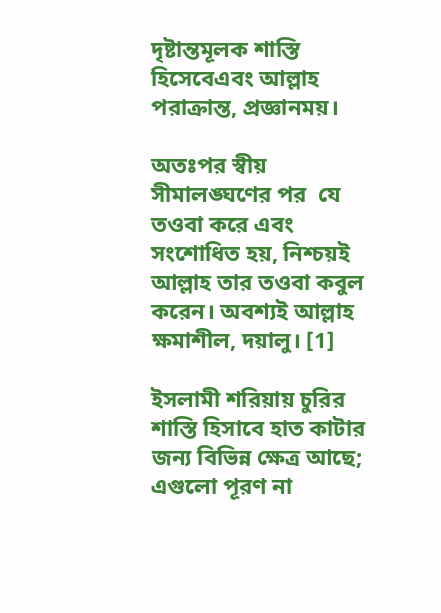দৃষ্টান্তমূলক শাস্তি হিসেবেএবং আল্লাহ পরাক্রান্ত, প্রজ্ঞানময়।

অতঃপর স্বীয় সীমালঙ্ঘণের পর  যে তওবা করে এবং সংশোধিত হয়, নিশ্চয়ই আল্লাহ তার তওবা কবুল করেন। অবশ্যই আল্লাহ ক্ষমাশীল, দয়ালু। [1]

ইসলামী শরিয়ায় চুরির শাস্তি হিসাবে হাত কাটার জন্য বিভিন্ন ক্ষেত্র আছে; এগুলো পূরণ না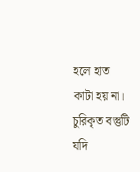হলে হাত কাটা হয় না। চুরিকৃত বস্তুটি যদি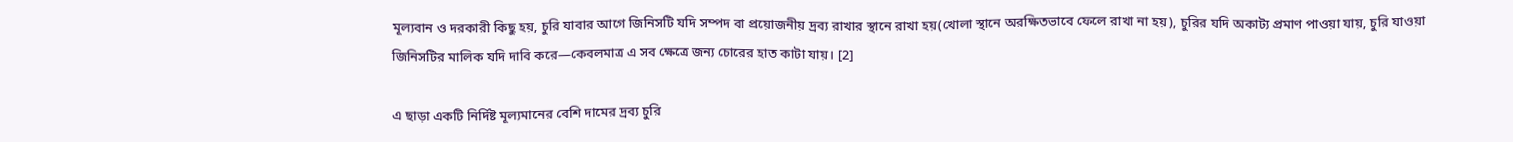মূল্যবান ও দরকারী কিছু হয়, চুরি যাবার আগে জিনিসটি যদি সম্পদ বা প্রয়োজনীয় দ্রব্য রাখার স্থানে রাখা হয়(খোলা স্থানে অরক্ষিতভাবে ফেলে রাখা না হয়), চুরির যদি অকাট্য প্রমাণ পাওয়া যায়, চুরি যাওয়া জিনিসটির মালিক যদি দাবি করে—কেবলমাত্র এ সব ক্ষেত্রে জন্য চোরের হাত কাটা যায়। [2]

এ ছাড়া একটি নির্দিষ্ট মূল্যমানের বেশি দামের দ্রব্য চুরি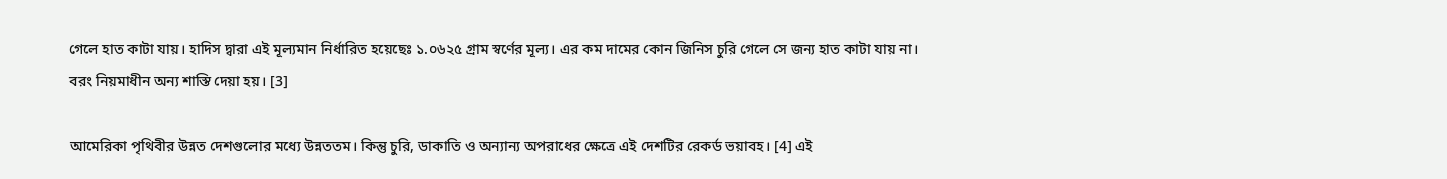গেলে হাত কাটা যায়। হাদিস দ্বারা এই মূল্যমান নির্ধারিত হয়েছেঃ ১.০৬২৫ গ্রাম স্বর্ণের মূল্য। এর কম দামের কোন জিনিস চুরি গেলে সে জন্য হাত কাটা যায় না। বরং নিয়মাধীন অন্য শাস্তি দেয়া হয়। [3]

আমেরিকা পৃথিবীর উন্নত দেশগুলোর মধ্যে উন্নততম। কিন্তু চুরি, ডাকাতি ও অন্যান্য অপরাধের ক্ষেত্রে এই দেশটির রেকর্ড ভয়াবহ। [4] এই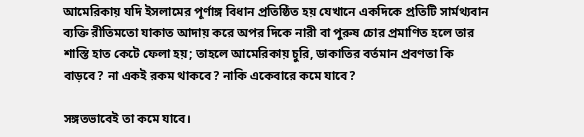আমেরিকায় যদি ইসলামের পূর্ণাঙ্গ বিধান প্রতিষ্ঠিত হয় যেখানে একদিকে প্রতিটি সার্মথ্যবান ব্যক্তি রীতিমতো যাকাত আদায় করে অপর দিকে নারী বা পুরুষ চোর প্রমাণিত হলে তার শাস্তি হাত কেটে ফেলা হয়; তাহলে আমেরিকায় চুরি, ডাকাতির বর্তমান প্রবণতা কি বাড়বে? না একই রকম থাকবে? নাকি একেবারে কমে যাবে?

সঙ্গতভাবেই তা কমে যাবে।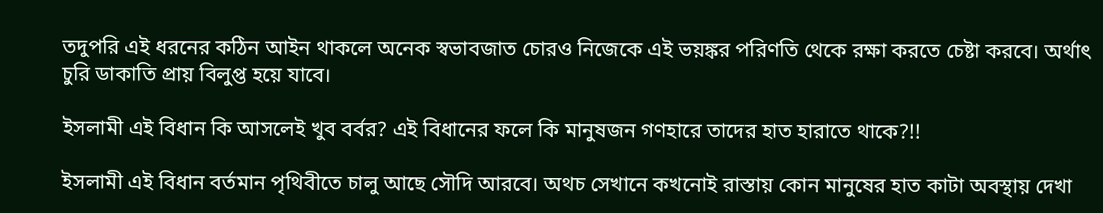তদুপরি এই ধরনের কঠিন আইন থাকলে অনেক স্বভাবজাত চোরও নিজেকে এই ভয়ঙ্কর পরিণতি থেকে রক্ষা করতে চেষ্টা করবে। অর্থাৎ চুরি ডাকাতি প্রায় বিলুপ্ত হয়ে যাবে।

ইসলামী এই বিধান কি আসলেই খুব বর্বর? এই বিধানের ফলে কি মানুষজন গণহারে তাদের হাত হারাতে থাকে?!!

ইসলামী এই বিধান বর্তমান পৃথিবীতে চালু আছে সৌদি আরবে। অথচ সেখানে কখনোই রাস্তায় কোন মানুষের হাত কাটা অবস্থায় দেখা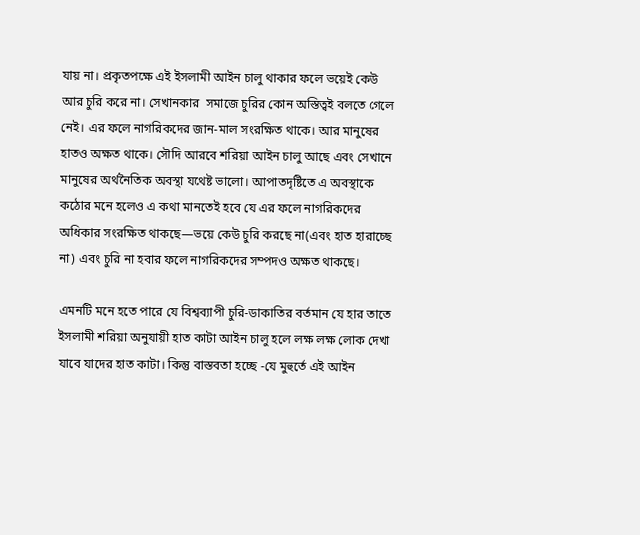যায় না। প্রকৃতপক্ষে এই ইসলামী আইন চালু থাকার ফলে ভয়েই কেউ আর চুরি করে না। সেখানকার  সমাজে চুরির কোন অস্তিত্বই বলতে গেলে নেই। এর ফলে নাগরিকদের জান-মাল সংরক্ষিত থাকে। আর মানুষের হাতও অক্ষত থাকে। সৌদি আরবে শরিয়া আইন চালু আছে এবং সেখানে মানুষের অর্থনৈতিক অবস্থা যথেষ্ট ভালো। আপাতদৃষ্টিতে এ অবস্থাকে কঠোর মনে হলেও এ কথা মানতেই হবে যে এর ফলে নাগরিকদের অধিকার সংরক্ষিত থাকছে—ভয়ে কেউ চুরি করছে না(এবং হাত হারাচ্ছে না) এবং চুরি না হবার ফলে নাগরিকদের সম্পদও অক্ষত থাকছে।

এমনটি মনে হতে পারে যে বিশ্বব্যাপী চুরি-ডাকাতির বর্তমান যে হার তাতে ইসলামী শরিয়া অনুযায়ী হাত কাটা আইন চালু হলে লক্ষ লক্ষ লোক দেখা যাবে যাদের হাত কাটা। কিন্তু বাস্তবতা হচ্ছে -যে মুহুর্তে এই আইন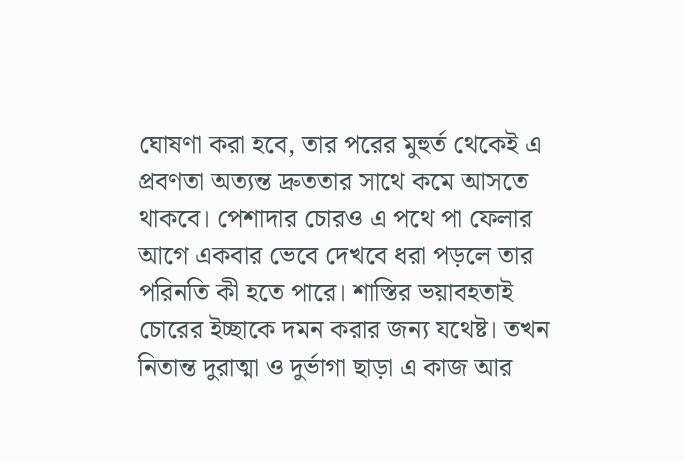ঘোষণা করা হবে, তার পরের মুহুর্ত থেকেই এ প্রবণতা অত্যন্ত দ্রুততার সাথে কমে আসতে থাকবে। পেশাদার চোরও এ পথে পা ফেলার আগে একবার ভেবে দেখবে ধরা পড়লে তার পরিনতি কী হতে পারে। শাস্তির ভয়াবহতাই চোরের ইচ্ছাকে দমন করার জন্য যথেষ্ট। তখন নিতান্ত দুরাত্মা ও দুর্ভাগা ছাড়া এ কাজ আর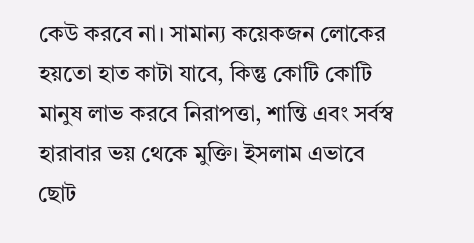কেউ করবে না। সামান্য কয়েকজন লোকের হয়তো হাত কাটা যাবে, কিন্তু কোটি কোটি মানুষ লাভ করবে নিরাপত্তা, শান্তি এবং সর্বস্ব হারাবার ভয় থেকে মুক্তি। ইসলাম এভাবে ছোট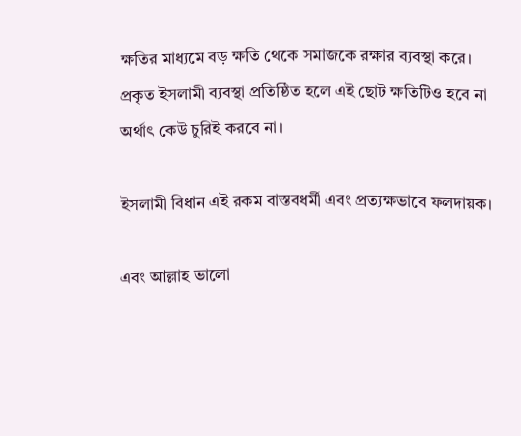ক্ষতির মাধ্যমে বড় ক্ষতি থেকে সমাজকে রক্ষার ব্যবস্থা করে। প্রকৃত ইসলামী ব্যবস্থা প্রতিষ্ঠিত হলে এই ছোট ক্ষতিটিও হবে না অর্থাৎ কেউ চুরিই করবে না।

ইসলামী বিধান এই রকম বাস্তবধর্মী এবং প্রত্যক্ষভাবে ফলদায়ক।

এবং আল্লাহ ভালো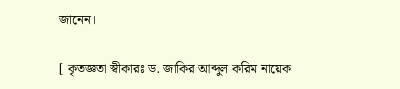জানেন।

[ কৃতজ্ঞতা স্বীকারঃ ড. জাকির আব্দুল করিম নায়েক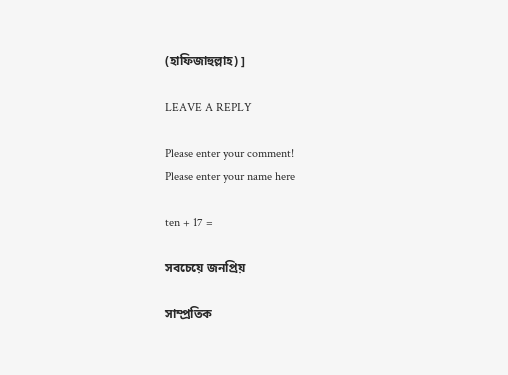(হাফিজাহুল্লাহ) ]

LEAVE A REPLY

Please enter your comment!
Please enter your name here

ten + 17 =

সবচেয়ে জনপ্রিয়

সাম্প্রতিক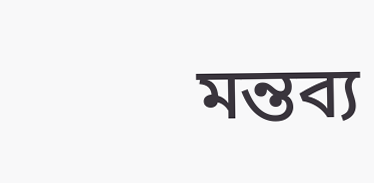মন্তব্য